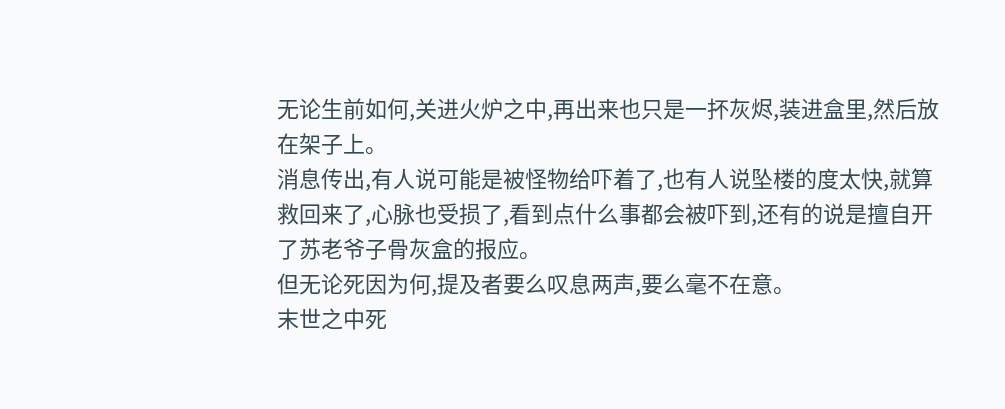无论生前如何,关进火炉之中,再出来也只是一抔灰烬,装进盒里,然后放在架子上。
消息传出,有人说可能是被怪物给吓着了,也有人说坠楼的度太快,就算救回来了,心脉也受损了,看到点什么事都会被吓到,还有的说是擅自开了苏老爷子骨灰盒的报应。
但无论死因为何,提及者要么叹息两声,要么毫不在意。
末世之中死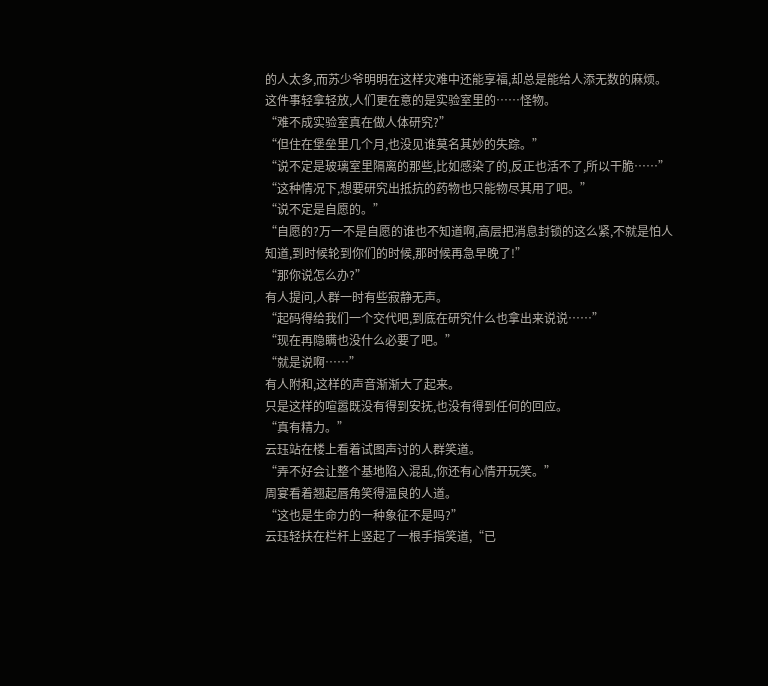的人太多,而苏少爷明明在这样灾难中还能享福,却总是能给人添无数的麻烦。
这件事轻拿轻放,人们更在意的是实验室里的……怪物。
“难不成实验室真在做人体研究?”
“但住在堡垒里几个月,也没见谁莫名其妙的失踪。”
“说不定是玻璃室里隔离的那些,比如感染了的,反正也活不了,所以干脆……”
“这种情况下,想要研究出抵抗的药物也只能物尽其用了吧。”
“说不定是自愿的。”
“自愿的?万一不是自愿的谁也不知道啊,高层把消息封锁的这么紧,不就是怕人知道,到时候轮到你们的时候,那时候再急早晚了!”
“那你说怎么办?”
有人提问,人群一时有些寂静无声。
“起码得给我们一个交代吧,到底在研究什么也拿出来说说……”
“现在再隐瞒也没什么必要了吧。”
“就是说啊……”
有人附和,这样的声音渐渐大了起来。
只是这样的喧嚣既没有得到安抚,也没有得到任何的回应。
“真有精力。”
云珏站在楼上看着试图声讨的人群笑道。
“弄不好会让整个基地陷入混乱,你还有心情开玩笑。”
周宴看着翘起唇角笑得温良的人道。
“这也是生命力的一种象征不是吗?”
云珏轻扶在栏杆上竖起了一根手指笑道,“已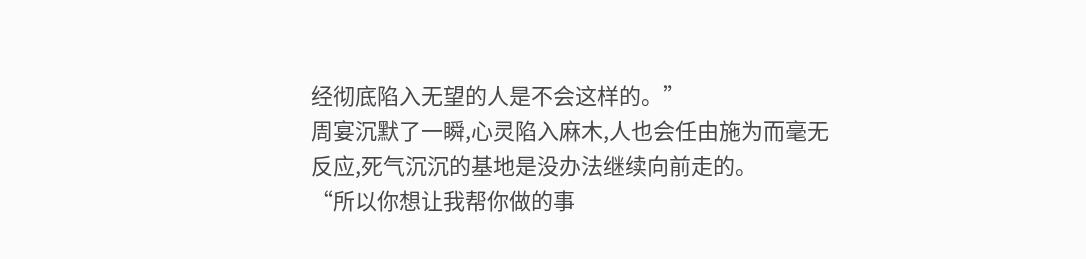经彻底陷入无望的人是不会这样的。”
周宴沉默了一瞬,心灵陷入麻木,人也会任由施为而毫无反应,死气沉沉的基地是没办法继续向前走的。
“所以你想让我帮你做的事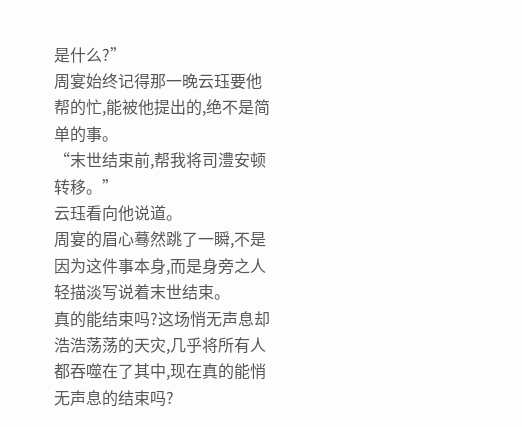是什么?”
周宴始终记得那一晚云珏要他帮的忙,能被他提出的,绝不是简单的事。
“末世结束前,帮我将司澧安顿转移。”
云珏看向他说道。
周宴的眉心蓦然跳了一瞬,不是因为这件事本身,而是身旁之人轻描淡写说着末世结束。
真的能结束吗?这场悄无声息却浩浩荡荡的天灾,几乎将所有人都吞噬在了其中,现在真的能悄无声息的结束吗?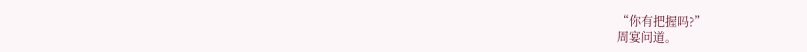“你有把握吗?”
周宴问道。